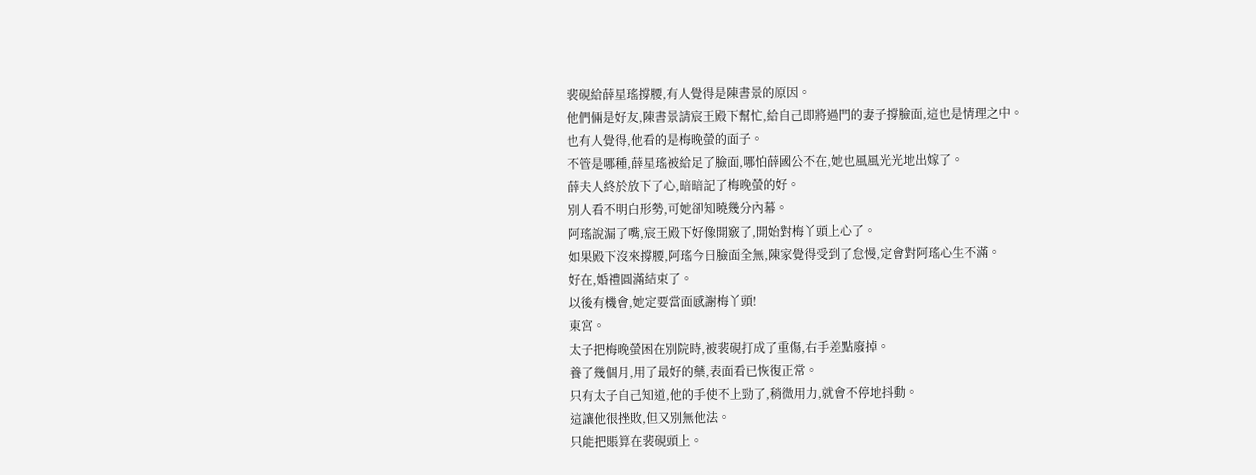裴硯給薛星瑤撐腰,有人覺得是陳書景的原因。
他們倆是好友,陳書景請宸王殿下幫忙,給自己即將過門的妻子撐臉面,這也是情理之中。
也有人覺得,他看的是梅晚螢的面子。
不管是哪種,薛星瑤被給足了臉面,哪怕薛國公不在,她也風風光光地出嫁了。
薛夫人終於放下了心,暗暗記了梅晚螢的好。
別人看不明白形勢,可她卻知曉幾分內幕。
阿瑤說漏了嘴,宸王殿下好像開竅了,開始對梅丫頭上心了。
如果殿下沒來撐腰,阿瑤今日臉面全無,陳家覺得受到了怠慢,定會對阿瑤心生不滿。
好在,婚禮圓滿結束了。
以後有機會,她定要當面感謝梅丫頭!
東宮。
太子把梅晚螢困在別院時,被裴硯打成了重傷,右手差點廢掉。
養了幾個月,用了最好的藥,表面看已恢復正常。
只有太子自己知道,他的手使不上勁了,稍微用力,就會不停地抖動。
這讓他很挫敗,但又別無他法。
只能把賬算在裴硯頭上。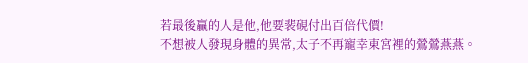若最後贏的人是他,他要裴硯付出百倍代價!
不想被人發現身體的異常,太子不再寵幸東宮裡的鶯鶯燕燕。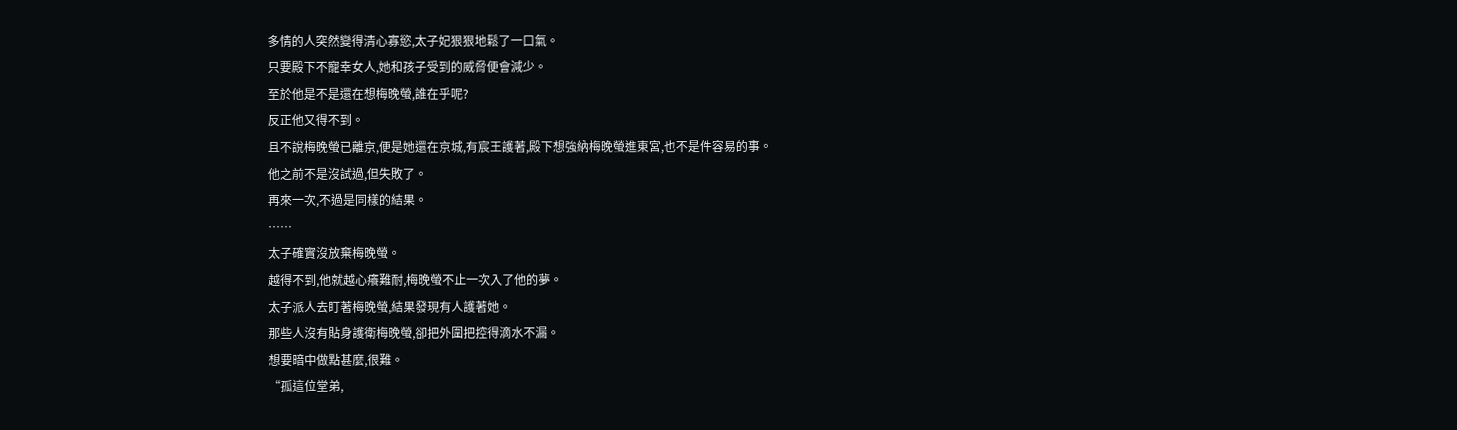多情的人突然變得清心寡慾,太子妃狠狠地鬆了一口氣。
只要殿下不寵幸女人,她和孩子受到的威脅便會減少。
至於他是不是還在想梅晚螢,誰在乎呢?
反正他又得不到。
且不說梅晚螢已離京,便是她還在京城,有宸王護著,殿下想強納梅晚螢進東宮,也不是件容易的事。
他之前不是沒試過,但失敗了。
再來一次,不過是同樣的結果。
……
太子確實沒放棄梅晚螢。
越得不到,他就越心癢難耐,梅晚螢不止一次入了他的夢。
太子派人去盯著梅晚螢,結果發現有人護著她。
那些人沒有貼身護衛梅晚螢,卻把外圍把控得滴水不漏。
想要暗中做點甚麼,很難。
“孤這位堂弟,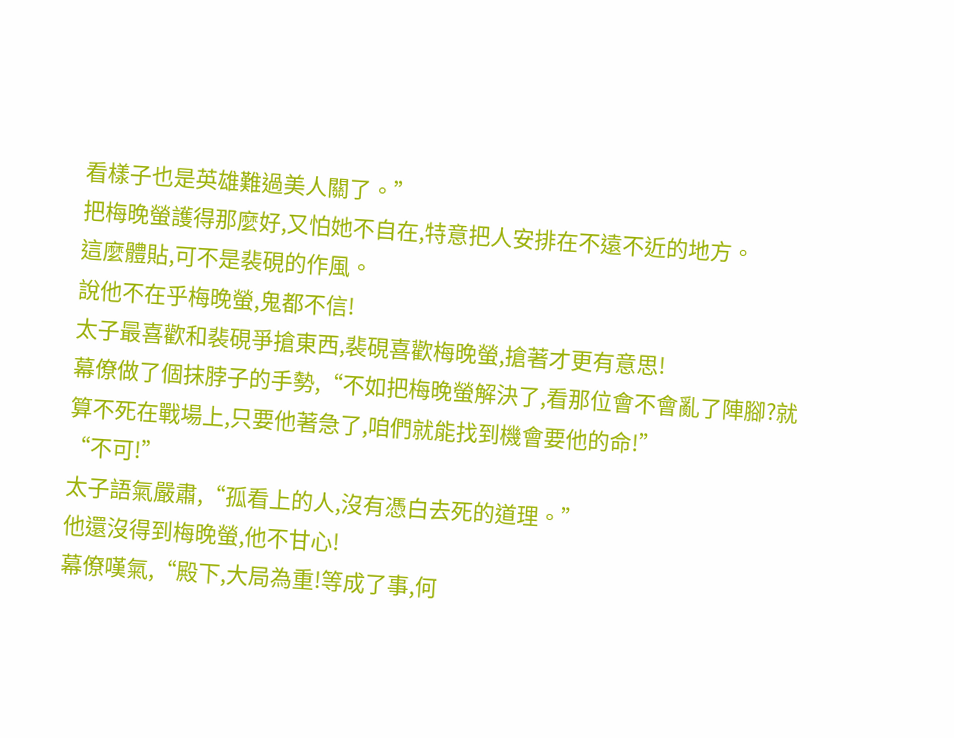看樣子也是英雄難過美人關了。”
把梅晚螢護得那麼好,又怕她不自在,特意把人安排在不遠不近的地方。
這麼體貼,可不是裴硯的作風。
說他不在乎梅晚螢,鬼都不信!
太子最喜歡和裴硯爭搶東西,裴硯喜歡梅晚螢,搶著才更有意思!
幕僚做了個抹脖子的手勢,“不如把梅晚螢解決了,看那位會不會亂了陣腳?就算不死在戰場上,只要他著急了,咱們就能找到機會要他的命!”
“不可!”
太子語氣嚴肅,“孤看上的人,沒有憑白去死的道理。”
他還沒得到梅晚螢,他不甘心!
幕僚嘆氣,“殿下,大局為重!等成了事,何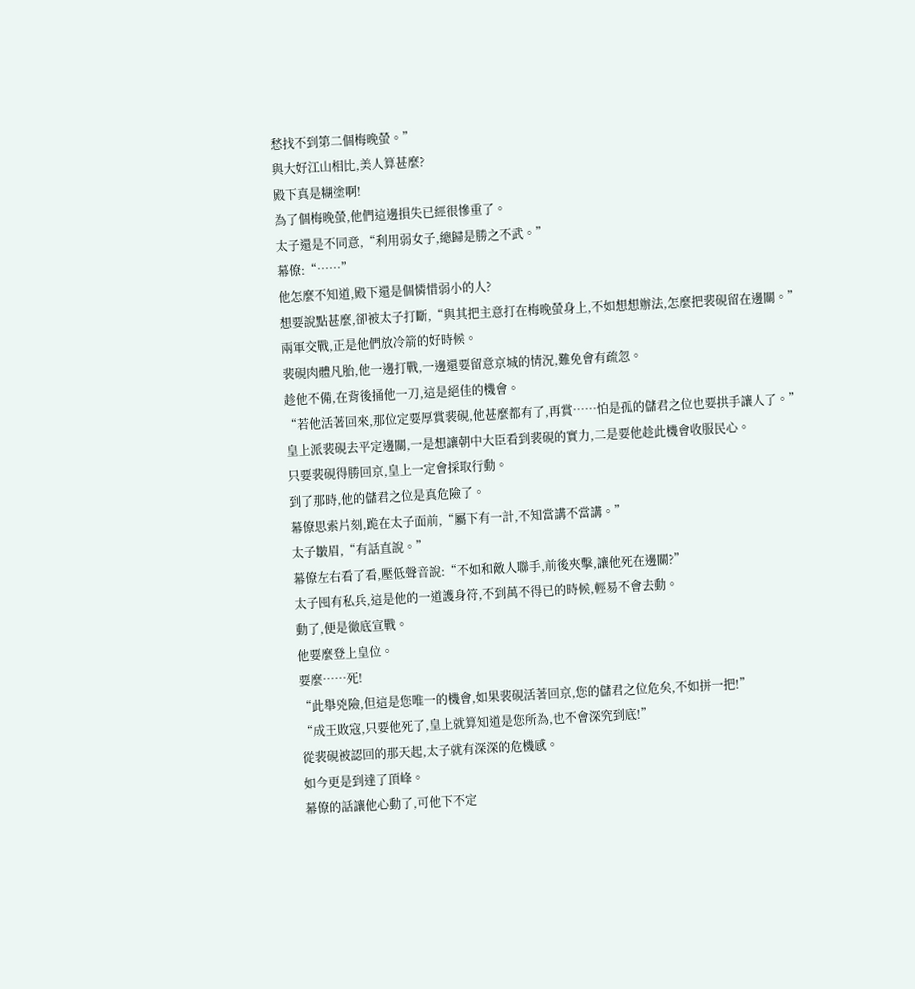愁找不到第二個梅晚螢。”
與大好江山相比,美人算甚麼?
殿下真是糊塗啊!
為了個梅晚螢,他們這邊損失已經很慘重了。
太子還是不同意,“利用弱女子,總歸是勝之不武。”
幕僚:“……”
他怎麼不知道,殿下還是個憐惜弱小的人?
想要說點甚麼,卻被太子打斷,“與其把主意打在梅晚螢身上,不如想想辦法,怎麼把裴硯留在邊關。”
兩軍交戰,正是他們放冷箭的好時候。
裴硯肉體凡胎,他一邊打戰,一邊還要留意京城的情況,難免會有疏忽。
趁他不備,在背後捅他一刀,這是絕佳的機會。
“若他活著回來,那位定要厚賞裴硯,他甚麼都有了,再賞……怕是孤的儲君之位也要拱手讓人了。”
皇上派裴硯去平定邊關,一是想讓朝中大臣看到裴硯的實力,二是要他趁此機會收服民心。
只要裴硯得勝回京,皇上一定會採取行動。
到了那時,他的儲君之位是真危險了。
幕僚思索片刻,跪在太子面前,“屬下有一計,不知當講不當講。”
太子皺眉,“有話直說。”
幕僚左右看了看,壓低聲音說:“不如和敵人聯手,前後夾擊,讓他死在邊關?”
太子囤有私兵,這是他的一道護身符,不到萬不得已的時候,輕易不會去動。
動了,便是徹底宣戰。
他要麼登上皇位。
要麼……死!
“此舉兇險,但這是您唯一的機會,如果裴硯活著回京,您的儲君之位危矣,不如拼一把!”
“成王敗寇,只要他死了,皇上就算知道是您所為,也不會深究到底!”
從裴硯被認回的那天起,太子就有深深的危機感。
如今更是到達了頂峰。
幕僚的話讓他心動了,可他下不定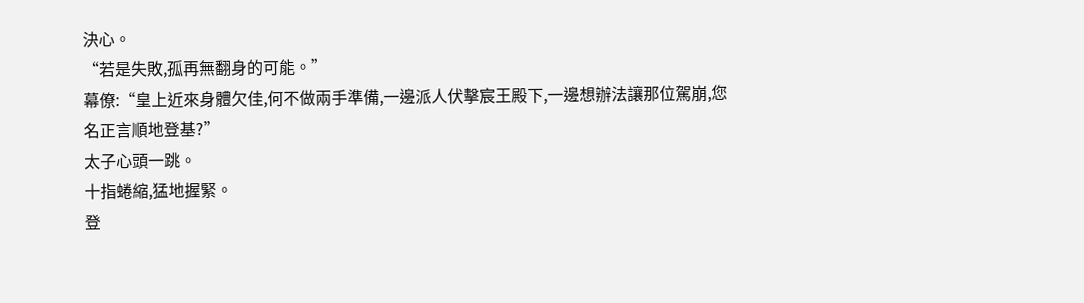決心。
“若是失敗,孤再無翻身的可能。”
幕僚:“皇上近來身體欠佳,何不做兩手準備,一邊派人伏擊宸王殿下,一邊想辦法讓那位駕崩,您名正言順地登基?”
太子心頭一跳。
十指蜷縮,猛地握緊。
登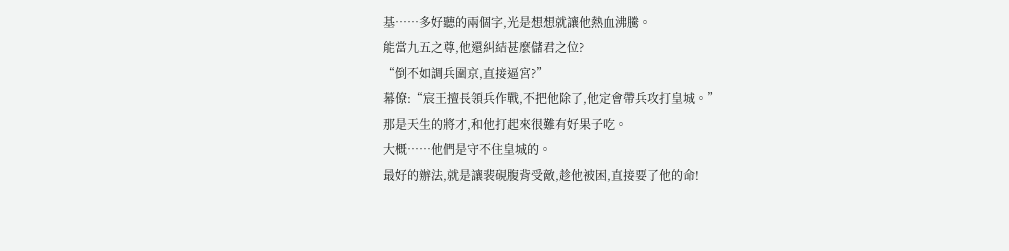基……多好聽的兩個字,光是想想就讓他熱血沸騰。
能當九五之尊,他還糾結甚麼儲君之位?
“倒不如調兵圍京,直接逼宮?”
幕僚:“宸王擅長領兵作戰,不把他除了,他定會帶兵攻打皇城。”
那是天生的將才,和他打起來很難有好果子吃。
大概……他們是守不住皇城的。
最好的辦法,就是讓裴硯腹背受敵,趁他被困,直接要了他的命!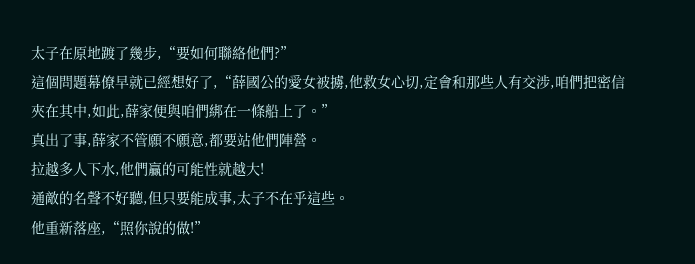太子在原地踱了幾步,“要如何聯絡他們?”
這個問題幕僚早就已經想好了,“薛國公的愛女被擄,他救女心切,定會和那些人有交涉,咱們把密信夾在其中,如此,薛家便與咱們綁在一條船上了。”
真出了事,薛家不管願不願意,都要站他們陣營。
拉越多人下水,他們贏的可能性就越大!
通敵的名聲不好聽,但只要能成事,太子不在乎這些。
他重新落座,“照你說的做!”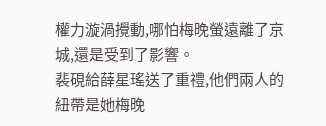權力漩渦攪動,哪怕梅晚螢遠離了京城,還是受到了影響。
裴硯給薛星瑤送了重禮,他們兩人的紐帶是她梅晚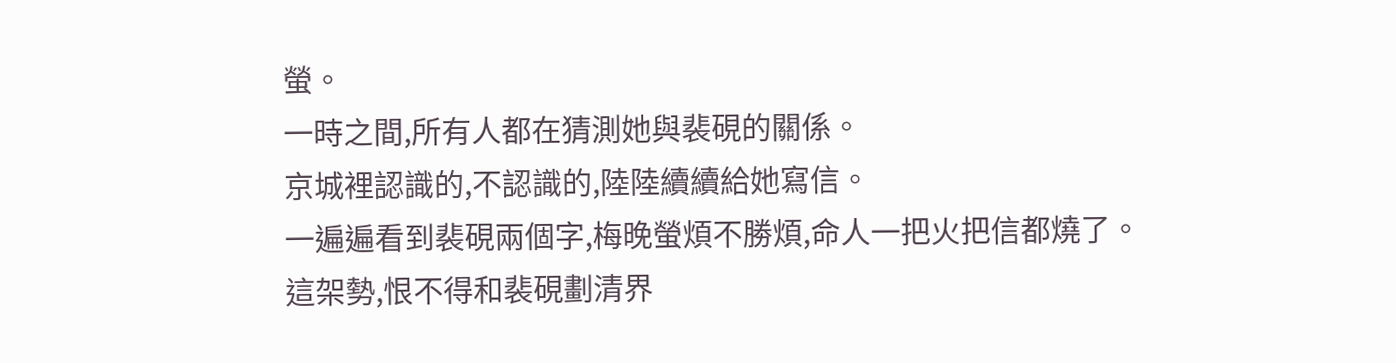螢。
一時之間,所有人都在猜測她與裴硯的關係。
京城裡認識的,不認識的,陸陸續續給她寫信。
一遍遍看到裴硯兩個字,梅晚螢煩不勝煩,命人一把火把信都燒了。
這架勢,恨不得和裴硯劃清界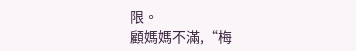限。
顧媽媽不滿,“梅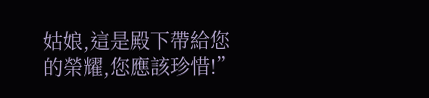姑娘,這是殿下帶給您的榮耀,您應該珍惜!”